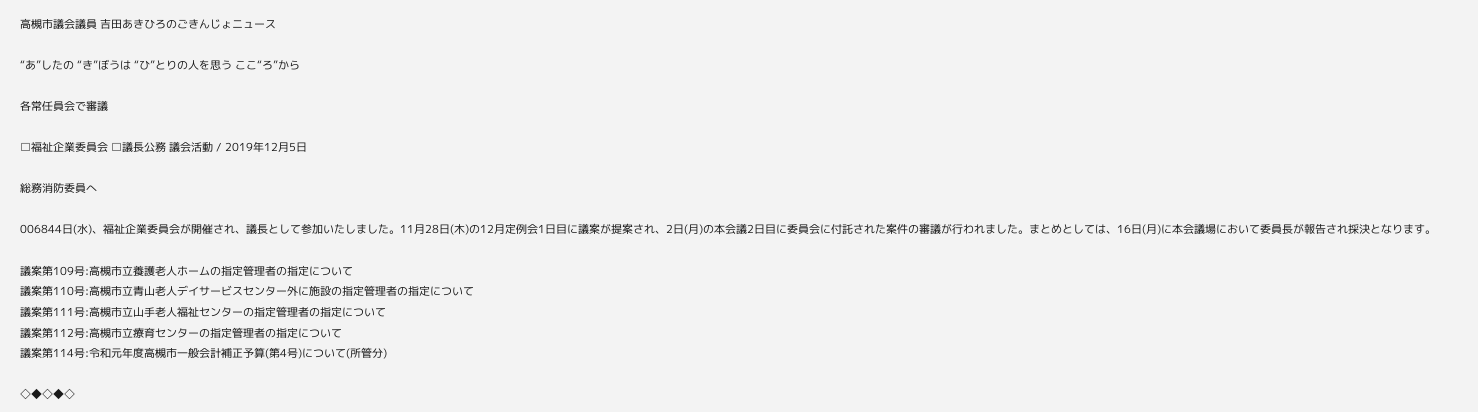高槻市議会議員 吉田あきひろのごきんじょニュース

“あ”したの “き”ぼうは “ひ”とりの人を思う ここ“ろ”から

各常任員会で審議

□福祉企業委員会 □議長公務 議会活動 / 2019年12月5日

総務消防委員へ

006844日(水)、福祉企業委員会が開催され、議長として参加いたしました。11月28日(木)の12月定例会1日目に議案が提案され、2日(月)の本会議2日目に委員会に付託された案件の審議が行われました。まとめとしては、16日(月)に本会議場において委員長が報告され採決となります。

議案第109号:高槻市立養護老人ホームの指定管理者の指定について
議案第110号:高槻市立青山老人デイサービスセンター外に施設の指定管理者の指定について
議案第111号:高槻市立山手老人福祉センターの指定管理者の指定について
議案第112号:高槻市立療育センターの指定管理者の指定について
議案第114号:令和元年度高槻市一般会計補正予算(第4号)について(所管分)

◇◆◇◆◇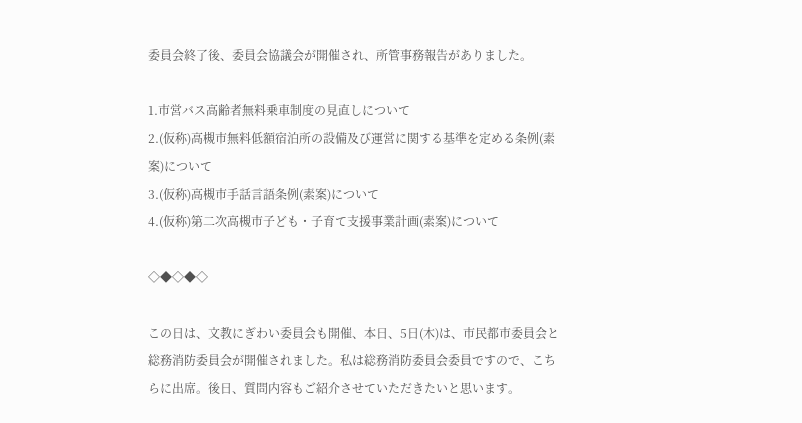委員会終了後、委員会協議会が開催され、所管事務報告がありました。

1.市営バス高齢者無料乗車制度の見直しについて
2.(仮称)高槻市無料低額宿泊所の設備及び運営に関する基準を定める条例(素案)について
3.(仮称)高槻市手話言語条例(素案)について
4.(仮称)第二次高槻市子ども・子育て支援事業計画(素案)について

◇◆◇◆◇

この日は、文教にぎわい委員会も開催、本日、5日(木)は、市民都市委員会と総務消防委員会が開催されました。私は総務消防委員会委員ですので、こちらに出席。後日、質問内容もご紹介させていただきたいと思います。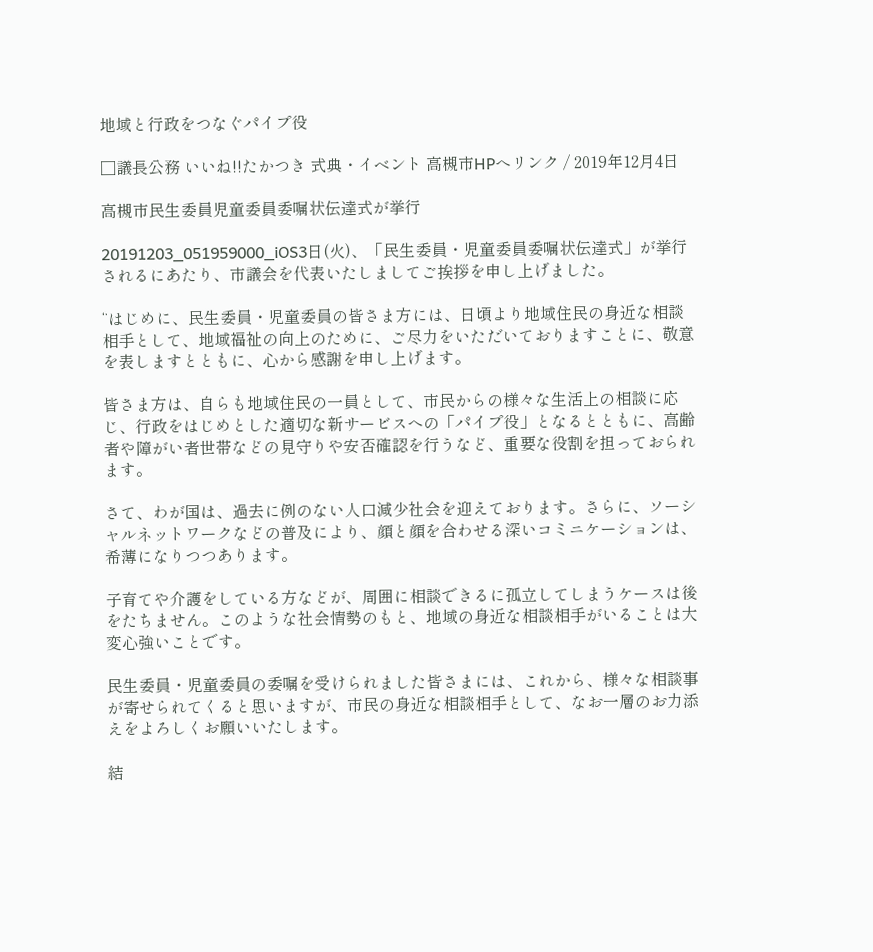地域と行政をつなぐパイプ役

□議長公務 いいね!!たかつき 式典・イベント 高槻市HPへリンク / 2019年12月4日

高槻市民生委員児童委員委嘱状伝達式が挙行

20191203_051959000_iOS3日(火)、「民生委員・児童委員委嘱状伝達式」が挙行されるにあたり、市議会を代表いたしましてご挨拶を申し上げました。

“はじめに、民生委員・児童委員の皆さま方には、日頃より地域住民の身近な相談相手として、地域福祉の向上のために、ご尽力をいただいておりますことに、敬意を表しますとともに、心から感謝を申し上げます。

皆さま方は、自らも地域住民の一員として、市民からの様々な生活上の相談に応じ、行政をはじめとした適切な新サービスへの「パイプ役」となるとともに、高齢者や障がい者世帯などの見守りや安否確認を行うなど、重要な役割を担っておられます。

さて、わが国は、過去に例のない人口減少社会を迎えております。さらに、ソーシャルネットワークなどの普及により、顔と顔を合わせる深いコミニケーションは、希薄になりつつあります。

子育てや介護をしている方などが、周囲に相談できるに孤立してしまうケースは後をたちません。このような社会情勢のもと、地域の身近な相談相手がいることは大変心強いことです。

民生委員・児童委員の委嘱を受けられました皆さまには、これから、様々な相談事が寄せられてくると思いますが、市民の身近な相談相手として、なお一層のお力添えをよろしくお願いいたします。

結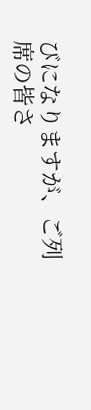びになりますが、ご列席の皆さ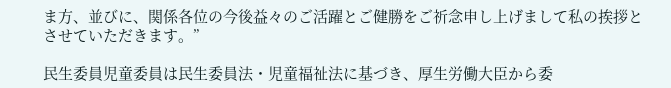ま方、並びに、関係各位の今後益々のご活躍とご健勝をご祈念申し上げまして私の挨拶とさせていただきます。”

民生委員児童委員は民生委員法・児童福祉法に基づき、厚生労働大臣から委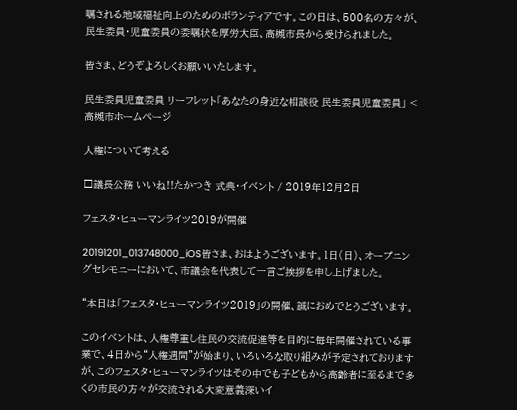嘱される地域福祉向上のためのボランティアです。この日は、500名の方々が、民生委員・児童委員の委嘱状を厚労大臣、高槻市長から受けられました。

皆さま、どうぞよろしくお願いいたします。

民生委員児童委員 リーフレット「あなたの身近な相談役 民生委員児童委員」 <高槻市ホームページ

人権について考える

□議長公務 いいね!!たかつき 式典・イベント / 2019年12月2日

フェスタ・ヒューマンライツ2019が開催

20191201_013748000_iOS皆さま、おはようございます。1日(日)、オープニングセレモニーにおいて、市議会を代表して一言ご挨拶を申し上げました。

“本日は「フェスタ・ヒューマンライツ2019」の開催、誠におめでとうございます。

このイベントは、人権尊重し住民の交流促進等を目的に毎年開催されている事業で、4日から“人権週間”が始まり、いろいろな取り組みが予定されておりますが、このフェスタ・ヒューマンライツはその中でも子どもから高齢者に至るまで多くの市民の方々が交流される大変意義深いイ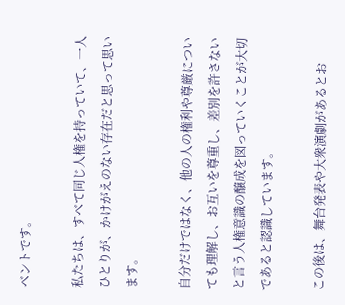ベントです。

私たちは、すべて同じ人権を持っていて、一人ひとりが、かけがえのない存在だと思って思います。

自分だけではなく、他の人の権利や尊厳についても理解し、お互いを尊重し、差別を許さないと言う人権意識の醸成を図っていくことが大切であると認識しています。

この後は、舞台発表や大衆演劇があるとお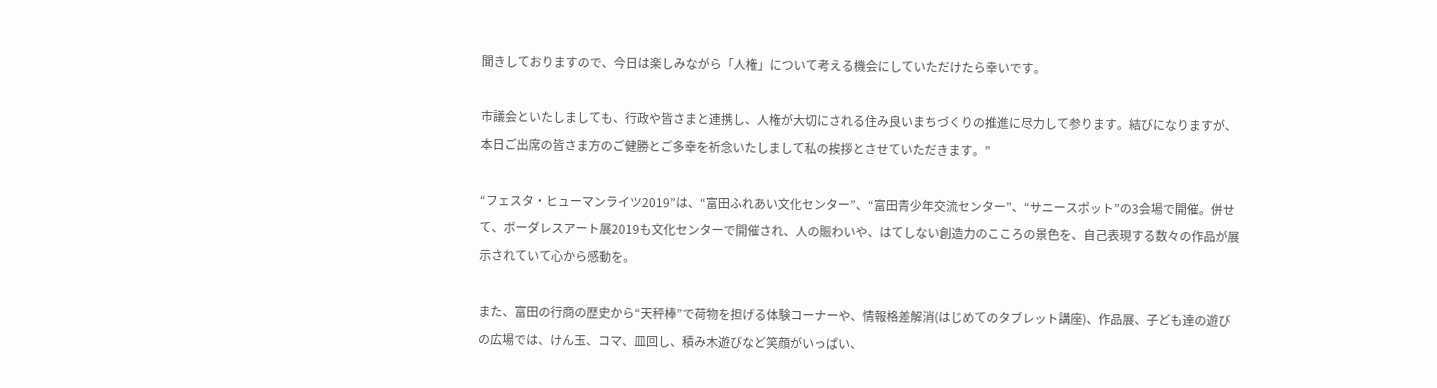聞きしておりますので、今日は楽しみながら「人権」について考える機会にしていただけたら幸いです。

市議会といたしましても、行政や皆さまと連携し、人権が大切にされる住み良いまちづくりの推進に尽力して参ります。結びになりますが、本日ご出席の皆さま方のご健勝とご多幸を祈念いたしまして私の挨拶とさせていただきます。”

“フェスタ・ヒューマンライツ2019”は、“富田ふれあい文化センター”、“富田青少年交流センター”、“サニースポット”の3会場で開催。併せて、ボーダレスアート展2019も文化センターで開催され、人の賑わいや、はてしない創造力のこころの景色を、自己表現する数々の作品が展示されていて心から感動を。

また、富田の行商の歴史から“天秤棒”で荷物を担げる体験コーナーや、情報格差解消(はじめてのタブレット講座)、作品展、子ども達の遊びの広場では、けん玉、コマ、皿回し、積み木遊びなど笑顔がいっぱい、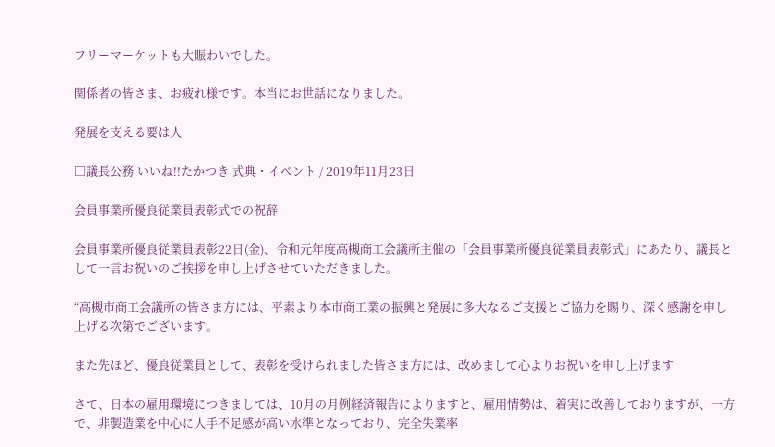フリーマーケットも大賑わいでした。

関係者の皆さま、お疲れ様です。本当にお世話になりました。

発展を支える要は人

□議長公務 いいね!!たかつき 式典・イベント / 2019年11月23日

会員事業所優良従業員表彰式での祝辞

会員事業所優良従業員表彰22日(金)、令和元年度高槻商工会議所主催の「会員事業所優良従業員表彰式」にあたり、議長として一言お祝いのご挨拶を申し上げさせていただきました。

“高槻市商工会議所の皆さま方には、平素より本市商工業の振興と発展に多大なるご支援とご協力を賜り、深く感謝を申し上げる次第でございます。

また先ほど、優良従業員として、表彰を受けられました皆さま方には、改めまして心よりお祝いを申し上げます

さて、日本の雇用環境につきましては、10月の月例経済報告によりますと、雇用情勢は、着実に改善しておりますが、一方で、非製造業を中心に人手不足感が高い水準となっており、完全失業率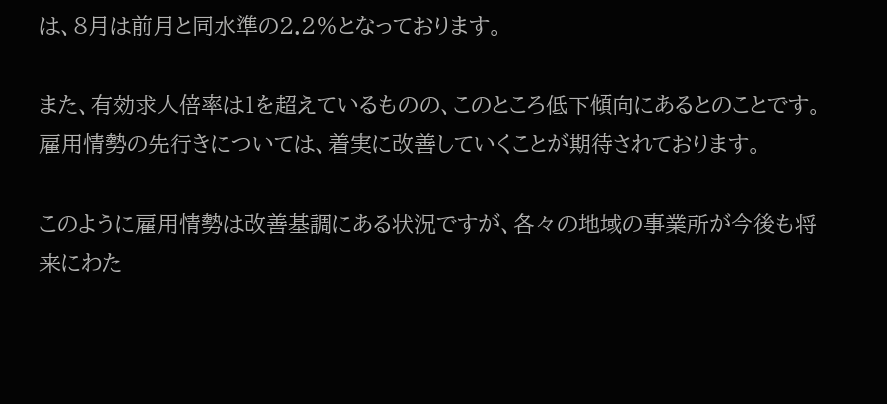は、8月は前月と同水準の2.2%となっております。

また、有効求人倍率は1を超えているものの、このところ低下傾向にあるとのことです。雇用情勢の先行きについては、着実に改善していくことが期待されております。

このように雇用情勢は改善基調にある状況ですが、各々の地域の事業所が今後も将来にわた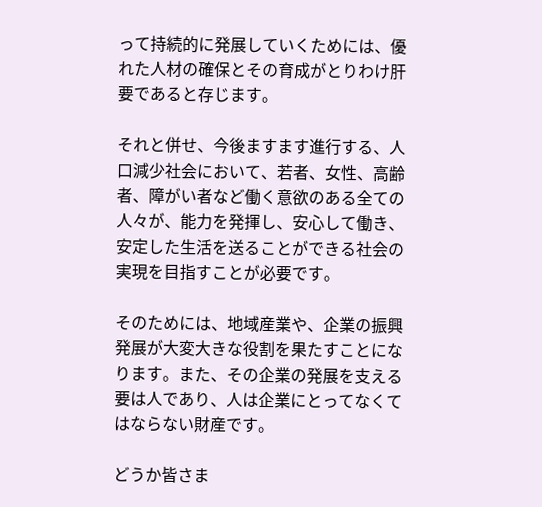って持続的に発展していくためには、優れた人材の確保とその育成がとりわけ肝要であると存じます。

それと併せ、今後ますます進行する、人口減少社会において、若者、女性、高齢者、障がい者など働く意欲のある全ての人々が、能力を発揮し、安心して働き、安定した生活を送ることができる社会の実現を目指すことが必要です。

そのためには、地域産業や、企業の振興発展が大変大きな役割を果たすことになります。また、その企業の発展を支える要は人であり、人は企業にとってなくてはならない財産です。

どうか皆さま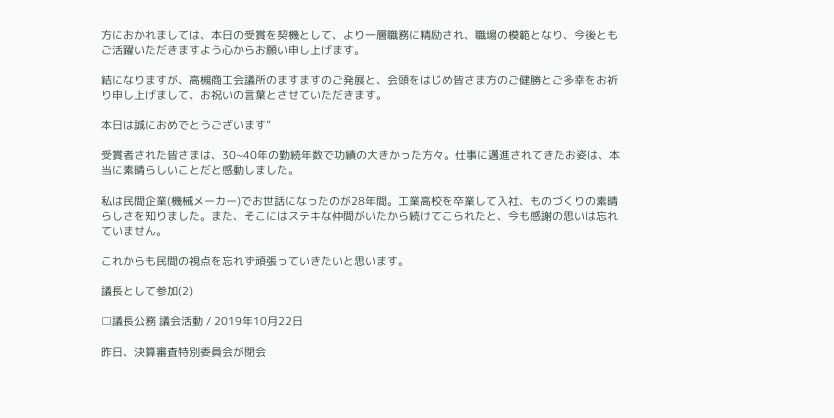方におかれましては、本日の受賞を契機として、より一層職務に精励され、職場の模範となり、今後ともご活躍いただきますよう心からお願い申し上げます。

結になりますが、高槻商工会議所のますますのご発展と、会頭をはじめ皆さま方のご健勝とご多幸をお祈り申し上げまして、お祝いの言葉とさせていただきます。

本日は誠におめでとうございます”

受賞者された皆さまは、30~40年の勤続年数で功績の大きかった方々。仕事に邁進されてきたお姿は、本当に素晴らしいことだと感動しました。

私は民間企業(機械メーカー)でお世話になったのが28年間。工業高校を卒業して入社、ものづくりの素晴らしさを知りました。また、そこにはステキな仲間がいたから続けてこられたと、今も感謝の思いは忘れていません。

これからも民間の視点を忘れず頑張っていきたいと思います。

議長として参加(2)

□議長公務 議会活動 / 2019年10月22日

昨日、決算審査特別委員会が閉会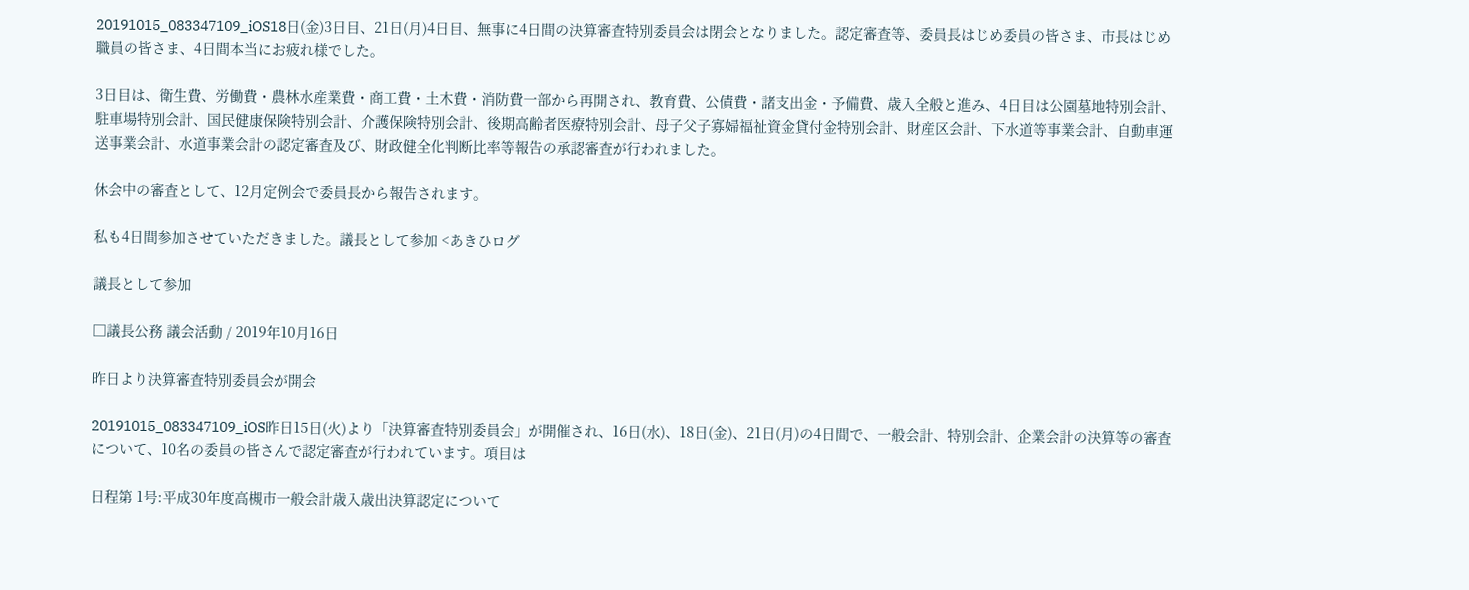20191015_083347109_iOS18日(金)3日目、21日(月)4日目、無事に4日間の決算審査特別委員会は閉会となりました。認定審査等、委員長はじめ委員の皆さま、市長はじめ職員の皆さま、4日間本当にお疲れ様でした。

3日目は、衛生費、労働費・農林水産業費・商工費・土木費・消防費一部から再開され、教育費、公債費・諸支出金・予備費、歳入全般と進み、4日目は公園墓地特別会計、駐車場特別会計、国民健康保険特別会計、介護保険特別会計、後期高齢者医療特別会計、母子父子寡婦福祉資金貸付金特別会計、財産区会計、下水道等事業会計、自動車運送事業会計、水道事業会計の認定審査及び、財政健全化判断比率等報告の承認審査が行われました。

休会中の審査として、12月定例会で委員長から報告されます。

私も4日間参加させていただきました。議長として参加 <あきひログ

議長として参加

□議長公務 議会活動 / 2019年10月16日

昨日より決算審査特別委員会が開会

20191015_083347109_iOS昨日15日(火)より「決算審査特別委員会」が開催され、16日(水)、18日(金)、21日(月)の4日間で、一般会計、特別会計、企業会計の決算等の審査について、10名の委員の皆さんで認定審査が行われています。項目は

日程第 1号:平成30年度高槻市一般会計歳入歳出決算認定について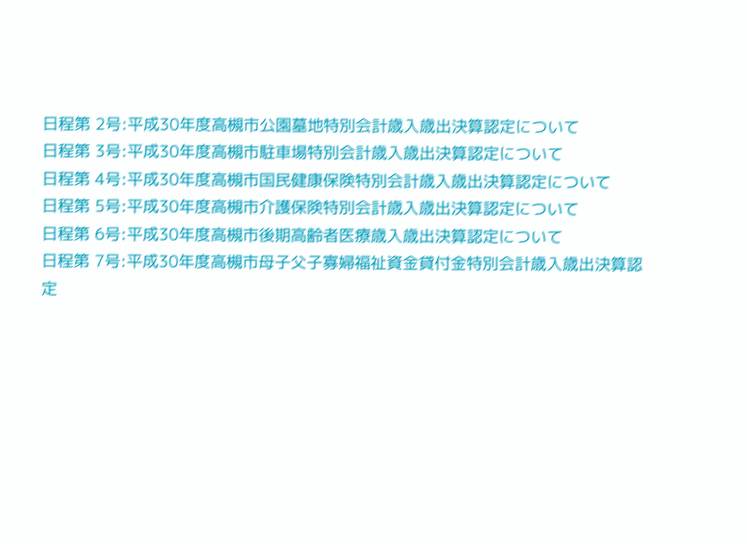日程第 2号:平成30年度高槻市公園墓地特別会計歳入歳出決算認定について
日程第 3号:平成30年度高槻市駐車場特別会計歳入歳出決算認定について
日程第 4号:平成30年度高槻市国民健康保険特別会計歳入歳出決算認定について
日程第 5号:平成30年度高槻市介護保険特別会計歳入歳出決算認定について
日程第 6号:平成30年度高槻市後期高齢者医療歳入歳出決算認定について
日程第 7号:平成30年度高槻市母子父子寡婦福祉資金貸付金特別会計歳入歳出決算認定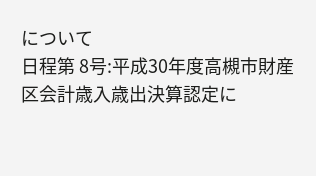について
日程第 8号:平成30年度高槻市財産区会計歳入歳出決算認定に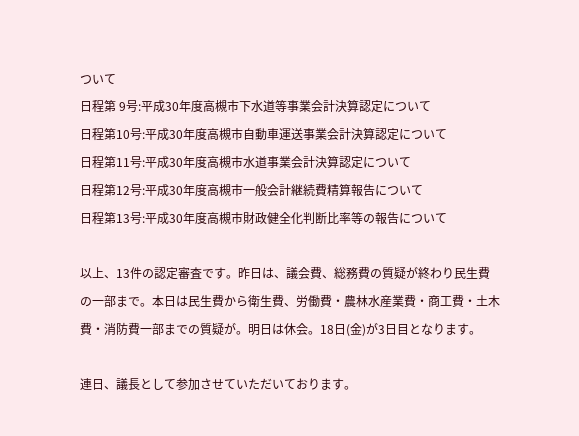ついて
日程第 9号:平成30年度高槻市下水道等事業会計決算認定について
日程第10号:平成30年度高槻市自動車運送事業会計決算認定について
日程第11号:平成30年度高槻市水道事業会計決算認定について
日程第12号:平成30年度高槻市一般会計継続費精算報告について
日程第13号:平成30年度高槻市財政健全化判断比率等の報告について

以上、13件の認定審査です。昨日は、議会費、総務費の質疑が終わり民生費の一部まで。本日は民生費から衛生費、労働費・農林水産業費・商工費・土木費・消防費一部までの質疑が。明日は休会。18日(金)が3日目となります。

連日、議長として参加させていただいております。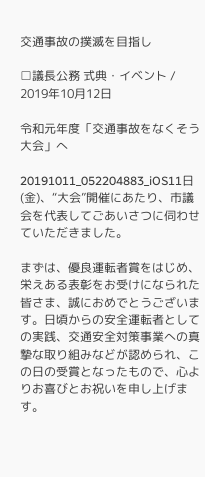交通事故の撲滅を目指し

□議長公務 式典・イベント / 2019年10月12日

令和元年度「交通事故をなくそう大会」へ

20191011_052204883_iOS11日(金)、“大会”開催にあたり、市議会を代表してごあいさつに伺わせていただきました。

まずは、優良運転者賞をはじめ、栄えある表彰をお受けになられた皆さま、誠におめでとうございます。日頃からの安全運転者としての実践、交通安全対策事業への真摯な取り組みなどが認められ、この日の受賞となったもので、心よりお喜びとお祝いを申し上げます。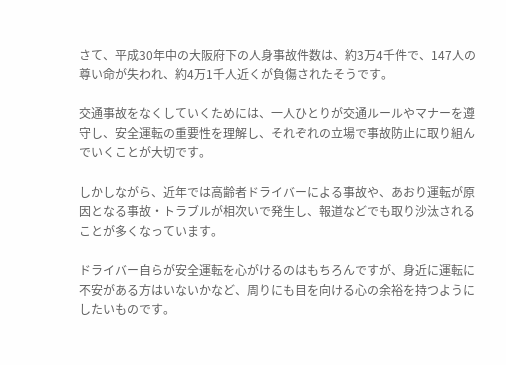さて、平成30年中の大阪府下の人身事故件数は、約3万4千件で、147人の尊い命が失われ、約4万1千人近くが負傷されたそうです。

交通事故をなくしていくためには、一人ひとりが交通ルールやマナーを遵守し、安全運転の重要性を理解し、それぞれの立場で事故防止に取り組んでいくことが大切です。

しかしながら、近年では高齢者ドライバーによる事故や、あおり運転が原因となる事故・トラブルが相次いで発生し、報道などでも取り沙汰されることが多くなっています。

ドライバー自らが安全運転を心がけるのはもちろんですが、身近に運転に不安がある方はいないかなど、周りにも目を向ける心の余裕を持つようにしたいものです。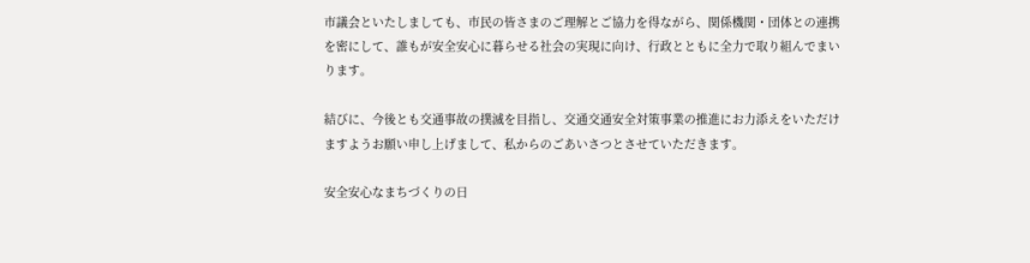市議会といたしましても、市民の皆さまのご理解とご協力を得ながら、関係機関・団体との連携を密にして、誰もが安全安心に暮らせる社会の実現に向け、行政とともに全力で取り組んでまいります。

結びに、今後とも交通事故の撲滅を目指し、交通交通安全対策事業の推進にお力添えをいただけますようお願い申し上げまして、私からのごあいさつとさせていただきます。

安全安心なまちづくりの日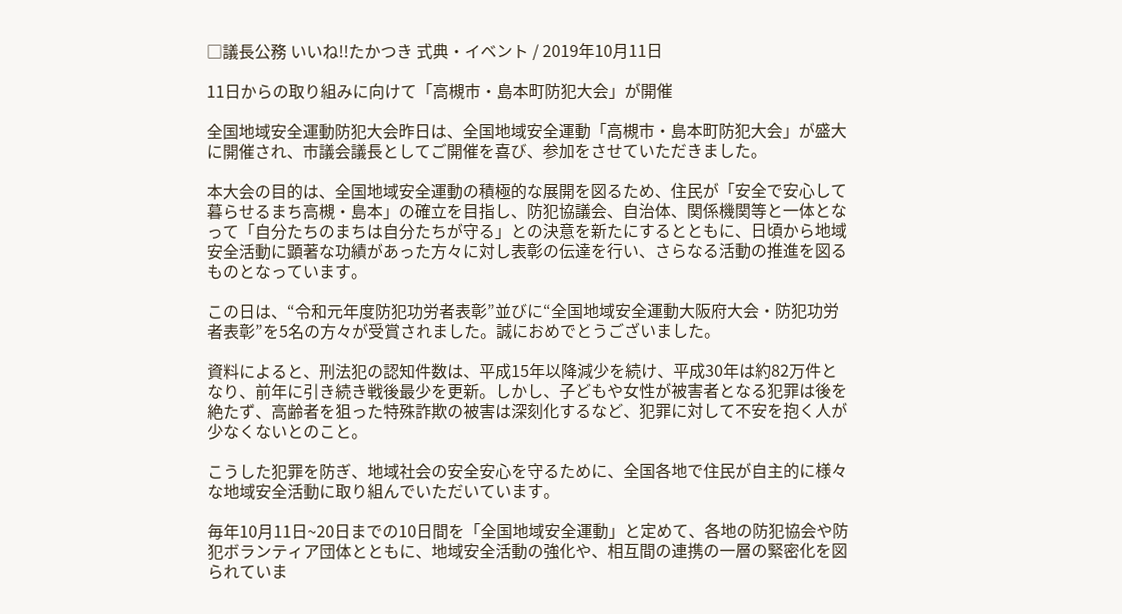□議長公務 いいね!!たかつき 式典・イベント / 2019年10月11日

11日からの取り組みに向けて「高槻市・島本町防犯大会」が開催

全国地域安全運動防犯大会昨日は、全国地域安全運動「高槻市・島本町防犯大会」が盛大に開催され、市議会議長としてご開催を喜び、参加をさせていただきました。

本大会の目的は、全国地域安全運動の積極的な展開を図るため、住民が「安全で安心して暮らせるまち高槻・島本」の確立を目指し、防犯協議会、自治体、関係機関等と一体となって「自分たちのまちは自分たちが守る」との決意を新たにするとともに、日頃から地域安全活動に顕著な功績があった方々に対し表彰の伝達を行い、さらなる活動の推進を図るものとなっています。

この日は、“令和元年度防犯功労者表彰”並びに“全国地域安全運動大阪府大会・防犯功労者表彰”を5名の方々が受賞されました。誠におめでとうございました。

資料によると、刑法犯の認知件数は、平成15年以降減少を続け、平成30年は約82万件となり、前年に引き続き戦後最少を更新。しかし、子どもや女性が被害者となる犯罪は後を絶たず、高齢者を狙った特殊詐欺の被害は深刻化するなど、犯罪に対して不安を抱く人が少なくないとのこと。

こうした犯罪を防ぎ、地域社会の安全安心を守るために、全国各地で住民が自主的に様々な地域安全活動に取り組んでいただいています。

毎年10月11日~20日までの10日間を「全国地域安全運動」と定めて、各地の防犯協会や防犯ボランティア団体とともに、地域安全活動の強化や、相互間の連携の一層の緊密化を図られていま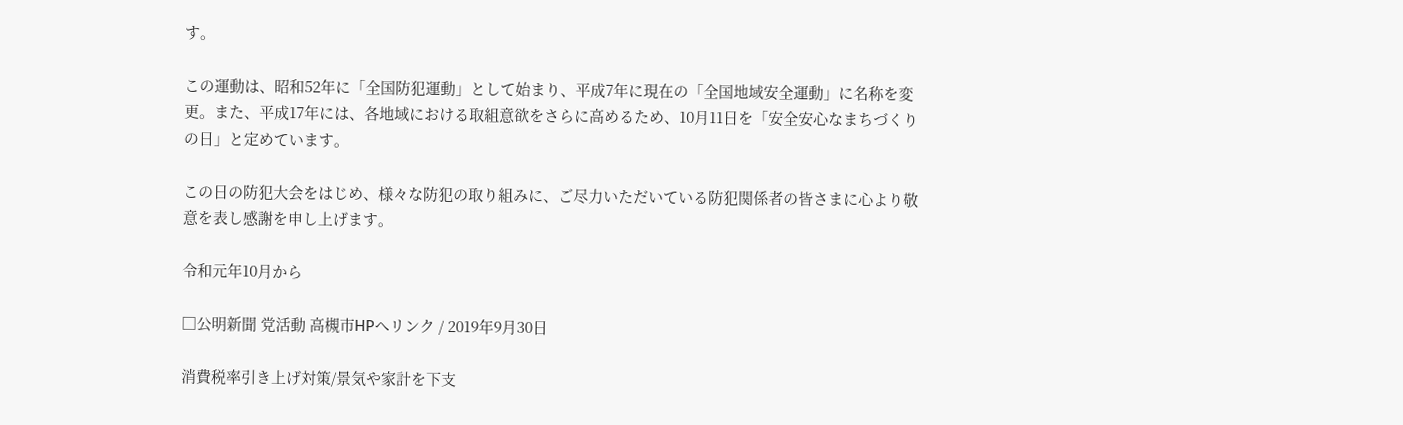す。

この運動は、昭和52年に「全国防犯運動」として始まり、平成7年に現在の「全国地域安全運動」に名称を変更。また、平成17年には、各地域における取組意欲をさらに高めるため、10月11日を「安全安心なまちづくりの日」と定めています。

この日の防犯大会をはじめ、様々な防犯の取り組みに、ご尽力いただいている防犯関係者の皆さまに心より敬意を表し感謝を申し上げます。

令和元年10月から

□公明新聞 党活動 高槻市HPへリンク / 2019年9月30日

消費税率引き上げ対策/景気や家計を下支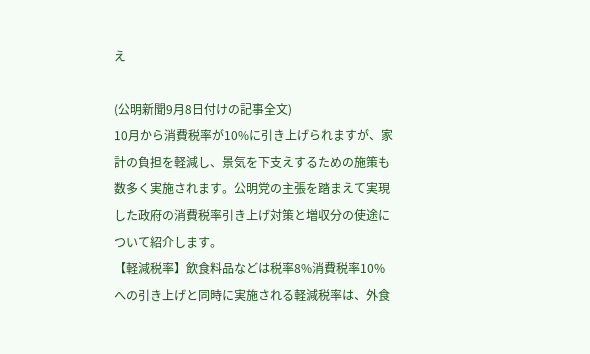え

(公明新聞9月8日付けの記事全文)
10月から消費税率が10%に引き上げられますが、家計の負担を軽減し、景気を下支えするための施策も数多く実施されます。公明党の主張を踏まえて実現した政府の消費税率引き上げ対策と増収分の使途について紹介します。
【軽減税率】飲食料品などは税率8%消費税率10%への引き上げと同時に実施される軽減税率は、外食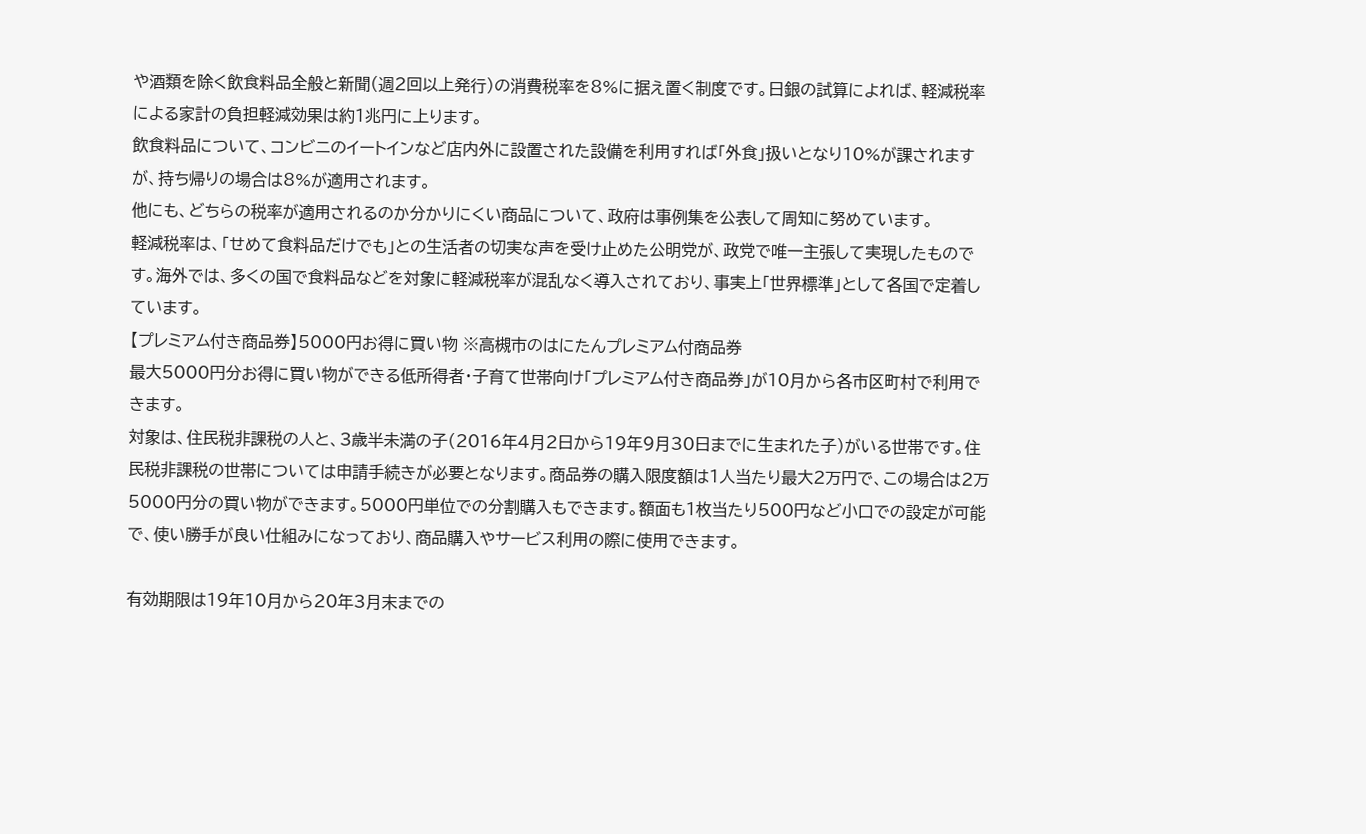や酒類を除く飲食料品全般と新聞(週2回以上発行)の消費税率を8%に据え置く制度です。日銀の試算によれば、軽減税率による家計の負担軽減効果は約1兆円に上ります。
飲食料品について、コンビニのイートインなど店内外に設置された設備を利用すれば「外食」扱いとなり10%が課されますが、持ち帰りの場合は8%が適用されます。
他にも、どちらの税率が適用されるのか分かりにくい商品について、政府は事例集を公表して周知に努めています。
軽減税率は、「せめて食料品だけでも」との生活者の切実な声を受け止めた公明党が、政党で唯一主張して実現したものです。海外では、多くの国で食料品などを対象に軽減税率が混乱なく導入されており、事実上「世界標準」として各国で定着しています。
【プレミアム付き商品券】5000円お得に買い物 ※高槻市のはにたんプレミアム付商品券
最大5000円分お得に買い物ができる低所得者・子育て世帯向け「プレミアム付き商品券」が10月から各市区町村で利用できます。
対象は、住民税非課税の人と、3歳半未満の子(2016年4月2日から19年9月30日までに生まれた子)がいる世帯です。住民税非課税の世帯については申請手続きが必要となります。商品券の購入限度額は1人当たり最大2万円で、この場合は2万5000円分の買い物ができます。5000円単位での分割購入もできます。額面も1枚当たり500円など小口での設定が可能で、使い勝手が良い仕組みになっており、商品購入やサービス利用の際に使用できます。

有効期限は19年10月から20年3月末までの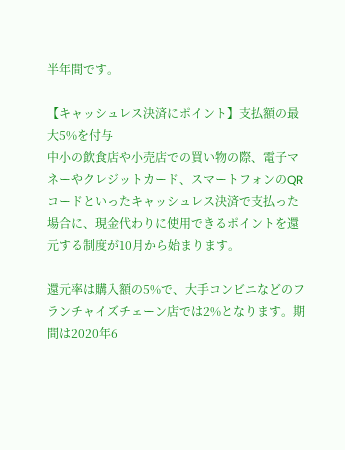半年間です。

【キャッシュレス決済にポイント】支払額の最大5%を付与
中小の飲食店や小売店での買い物の際、電子マネーやクレジットカード、スマートフォンのQRコードといったキャッシュレス決済で支払った場合に、現金代わりに使用できるポイントを還元する制度が10月から始まります。

還元率は購入額の5%で、大手コンビニなどのフランチャイズチェーン店では2%となります。期間は2020年6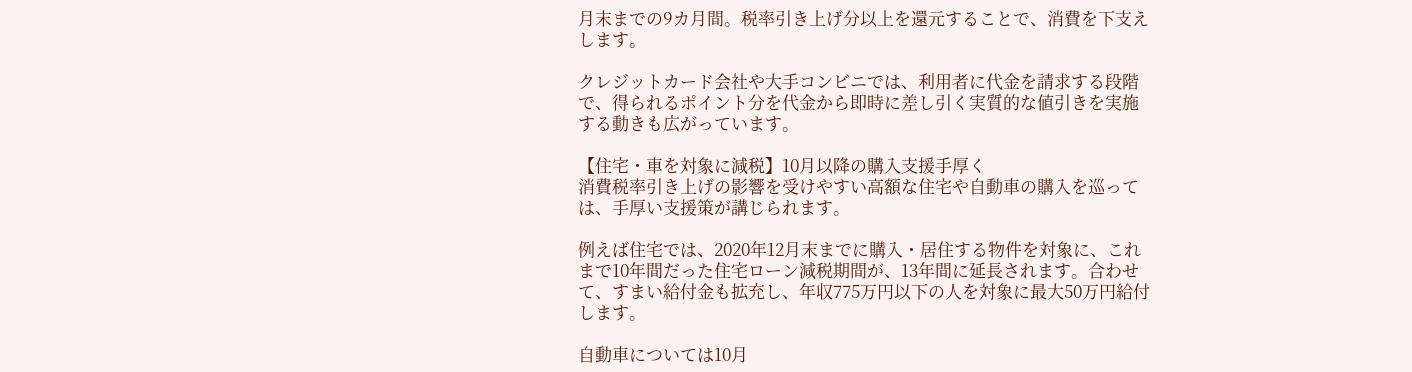月末までの9カ月間。税率引き上げ分以上を還元することで、消費を下支えします。

クレジットカード会社や大手コンビニでは、利用者に代金を請求する段階で、得られるポイント分を代金から即時に差し引く実質的な値引きを実施する動きも広がっています。

【住宅・車を対象に減税】10月以降の購入支援手厚く
消費税率引き上げの影響を受けやすい高額な住宅や自動車の購入を巡っては、手厚い支援策が講じられます。

例えば住宅では、2020年12月末までに購入・居住する物件を対象に、これまで10年間だった住宅ローン減税期間が、13年間に延長されます。合わせて、すまい給付金も拡充し、年収775万円以下の人を対象に最大50万円給付します。

自動車については10月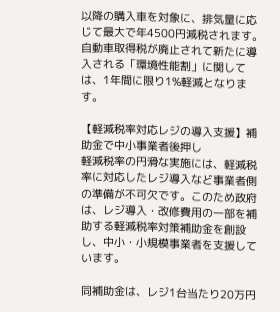以降の購入車を対象に、排気量に応じて最大で年4500円減税されます。自動車取得税が廃止されて新たに導入される「環境性能割」に関しては、1年間に限り1%軽減となります。

【軽減税率対応レジの導入支援】補助金で中小事業者後押し
軽減税率の円滑な実施には、軽減税率に対応したレジ導入など事業者側の準備が不可欠です。このため政府は、レジ導入・改修費用の一部を補助する軽減税率対策補助金を創設し、中小・小規模事業者を支援しています。

同補助金は、レジ1台当たり20万円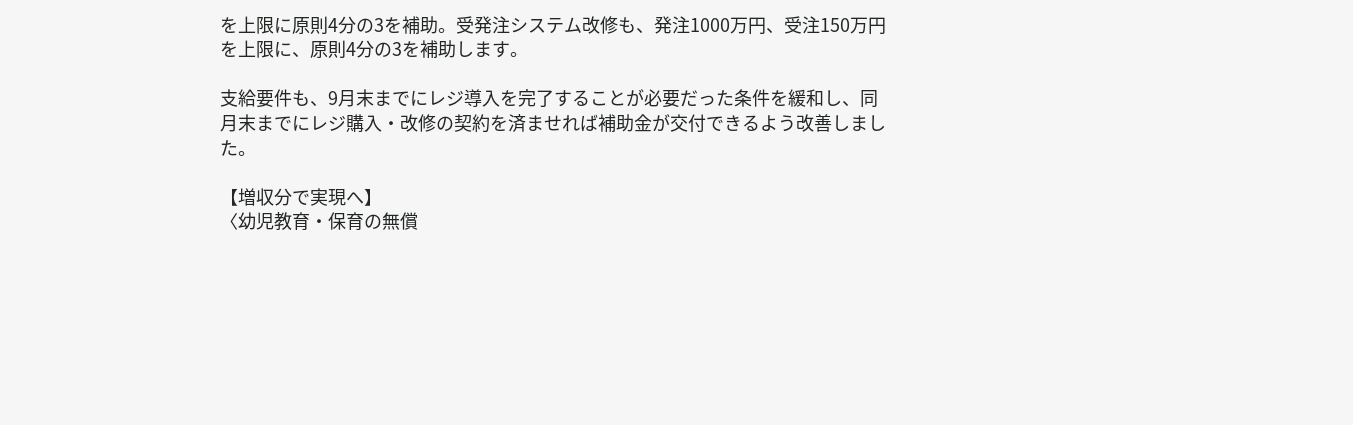を上限に原則4分の3を補助。受発注システム改修も、発注1000万円、受注150万円を上限に、原則4分の3を補助します。

支給要件も、9月末までにレジ導入を完了することが必要だった条件を緩和し、同月末までにレジ購入・改修の契約を済ませれば補助金が交付できるよう改善しました。

【増収分で実現へ】
〈幼児教育・保育の無償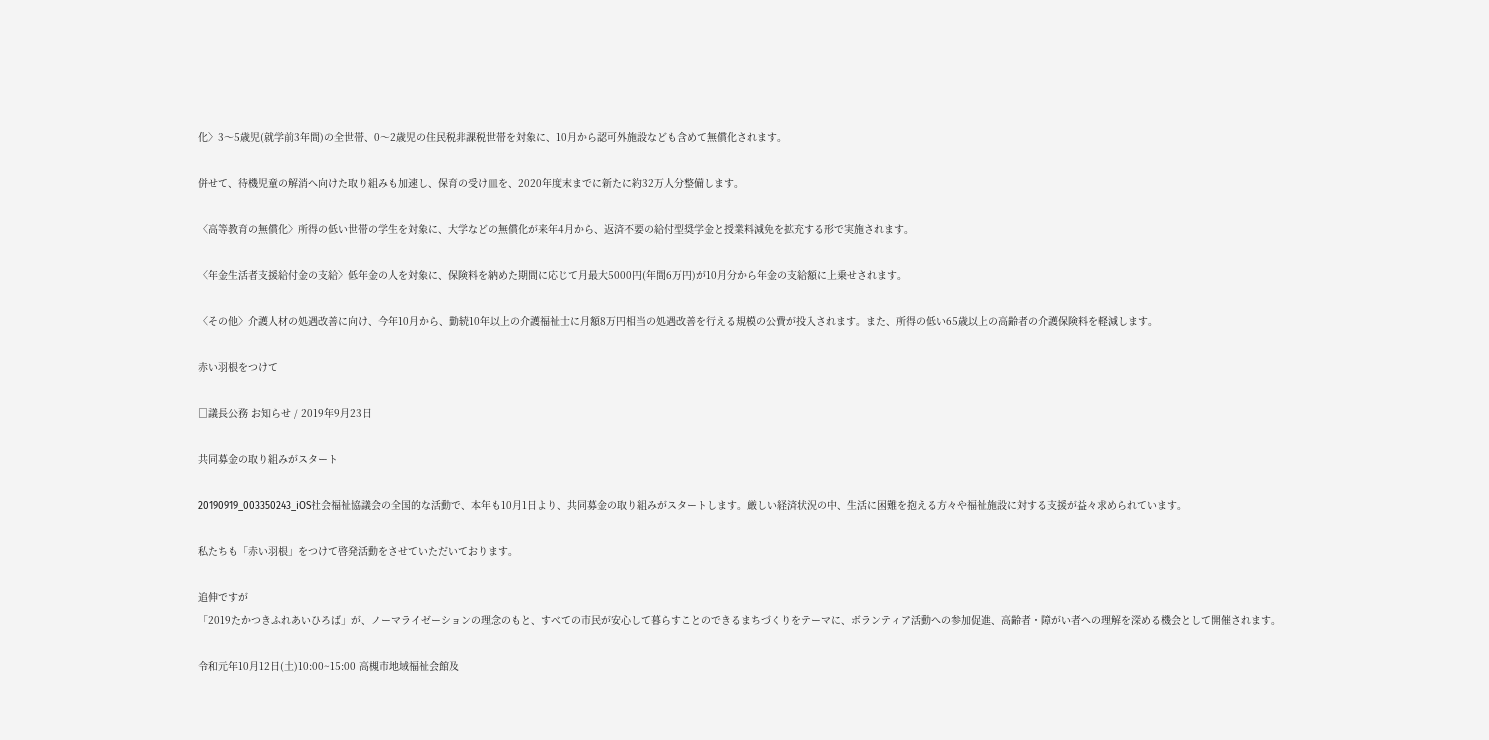化〉3〜5歳児(就学前3年間)の全世帯、0〜2歳児の住民税非課税世帯を対象に、10月から認可外施設なども含めて無償化されます。

併せて、待機児童の解消へ向けた取り組みも加速し、保育の受け皿を、2020年度末までに新たに約32万人分整備します。

〈高等教育の無償化〉所得の低い世帯の学生を対象に、大学などの無償化が来年4月から、返済不要の給付型奨学金と授業料減免を拡充する形で実施されます。

〈年金生活者支援給付金の支給〉低年金の人を対象に、保険料を納めた期間に応じて月最大5000円(年間6万円)が10月分から年金の支給額に上乗せされます。

〈その他〉介護人材の処遇改善に向け、今年10月から、勤続10年以上の介護福祉士に月額8万円相当の処遇改善を行える規模の公費が投入されます。また、所得の低い65歳以上の高齢者の介護保険料を軽減します。

赤い羽根をつけて

□議長公務 お知らせ / 2019年9月23日

共同募金の取り組みがスタート

20190919_003350243_iOS社会福祉協議会の全国的な活動で、本年も10月1日より、共同募金の取り組みがスタートします。厳しい経済状況の中、生活に困難を抱える方々や福祉施設に対する支援が益々求められています。

私たちも「赤い羽根」をつけて啓発活動をさせていただいております。

追伸ですが
「2019たかつきふれあいひろば」が、ノーマライゼーションの理念のもと、すべての市民が安心して暮らすことのできるまちづくりをテーマに、ボランティア活動への参加促進、高齢者・障がい者への理解を深める機会として開催されます。

令和元年10月12日(土)10:00~15:00 高槻市地域福祉会館及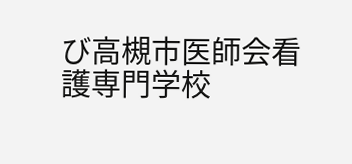び高槻市医師会看護専門学校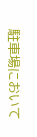駐車場において